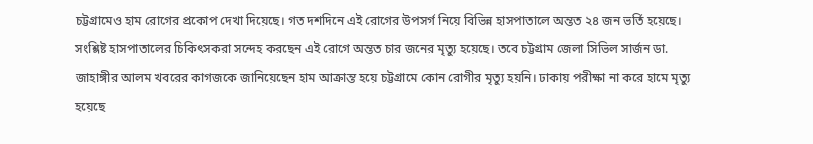চট্টগ্রামেও হাম রোগের প্রকোপ দেখা দিয়েছে। গত দশদিনে এই রোগের উপসর্গ নিয়ে বিভিন্ন হাসপাতালে অন্তত ২৪ জন ভর্তি হয়েছে। সংশ্লিষ্ট হাসপাতালের চিকিৎসকরা সন্দেহ করছেন এই রোগে অন্তত চার জনের মৃত্যু হয়েছে। তবে চট্টগ্রাম জেলা সিভিল সার্জন ডা. জাহাঙ্গীর আলম খবরের কাগজকে জানিয়েছেন হাম আক্রান্ত হয়ে চট্টগ্রামে কোন রোগীর মৃত্যু হয়নি। ঢাকায় পরীক্ষা না করে হামে মৃত্যু হয়েছে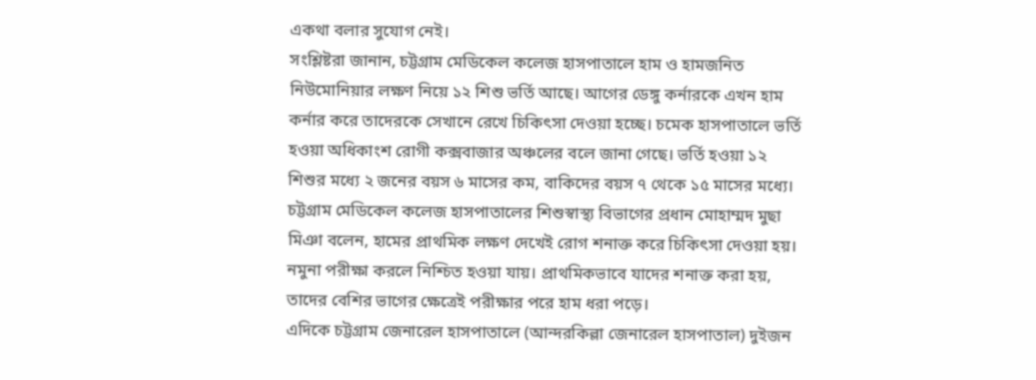একথা বলার সুযোগ নেই।
সংশ্লিষ্টরা জানান, চট্টগ্রাম মেডিকেল কলেজ হাসপাতালে হাম ও হামজনিত নিউমোনিয়ার লক্ষণ নিয়ে ১২ শিশু ভর্তি আছে। আগের ডেঙ্গু কর্নারকে এখন হাম কর্নার করে তাদেরকে সেখানে রেখে চিকিৎসা দেওয়া হচ্ছে। চমেক হাসপাতালে ভর্তি হওয়া অধিকাংশ রোগী কক্সবাজার অঞ্চলের বলে জানা গেছে। ভর্তি হওয়া ১২ শিশুর মধ্যে ২ জনের বয়স ৬ মাসের কম, বাকিদের বয়স ৭ থেকে ১৫ মাসের মধ্যে।
চট্টগ্রাম মেডিকেল কলেজ হাসপাতালের শিশুস্বাস্থ্য বিভাগের প্রধান মোহাম্মদ মুছা মিঞা বলেন, হামের প্রাথমিক লক্ষণ দেখেই রোগ শনাক্ত করে চিকিৎসা দেওয়া হয়। নমুনা পরীক্ষা করলে নিশ্চিত হওয়া যায়। প্রাথমিকভাবে যাদের শনাক্ত করা হয়, তাদের বেশির ভাগের ক্ষেত্রেই পরীক্ষার পরে হাম ধরা পড়ে।
এদিকে চট্টগ্রাম জেনারেল হাসপাতালে (আন্দরকিল্লা জেনারেল হাসপাতাল) দুইজন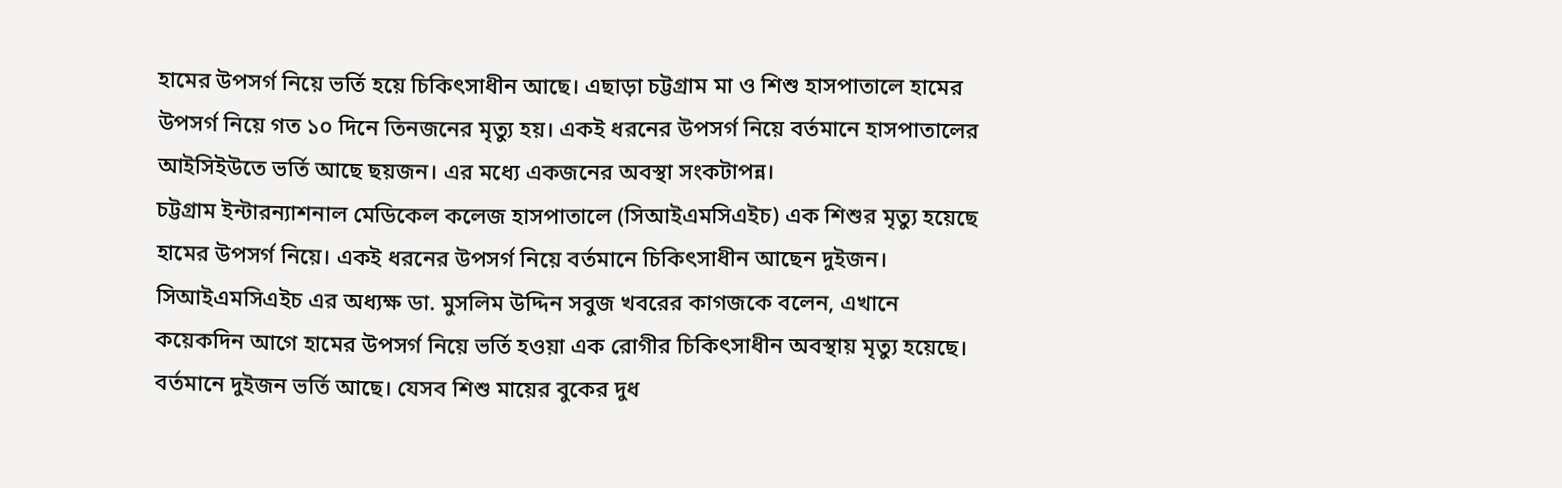হামের উপসর্গ নিয়ে ভর্তি হয়ে চিকিৎসাধীন আছে। এছাড়া চট্টগ্রাম মা ও শিশু হাসপাতালে হামের উপসর্গ নিয়ে গত ১০ দিনে তিনজনের মৃত্যু হয়। একই ধরনের উপসর্গ নিয়ে বর্তমানে হাসপাতালের আইসিইউতে ভর্তি আছে ছয়জন। এর মধ্যে একজনের অবস্থা সংকটাপন্ন।
চট্টগ্রাম ইন্টারন্যাশনাল মেডিকেল কলেজ হাসপাতালে (সিআইএমসিএইচ) এক শিশুর মৃত্যু হয়েছে হামের উপসর্গ নিয়ে। একই ধরনের উপসর্গ নিয়ে বর্তমানে চিকিৎসাধীন আছেন দুইজন।
সিআইএমসিএইচ এর অধ্যক্ষ ডা. মুসলিম উদ্দিন সবুজ খবরের কাগজকে বলেন, এখানে কয়েকদিন আগে হামের উপসর্গ নিয়ে ভর্তি হওয়া এক রোগীর চিকিৎসাধীন অবস্থায় মৃত্যু হয়েছে। বর্তমানে দুইজন ভর্তি আছে। যেসব শিশু মায়ের বুকের দুধ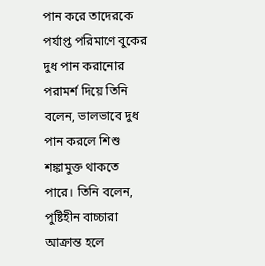পান করে তাদেরকে পর্যাপ্ত পরিমাণে বুকের দুধ পান করানোর পরামর্শ দিয়ে তিনি বলেন, ভালভাবে দুধ পান করলে শিশু শঙ্কামুক্ত থাকতে পারে। তিনি বলেন, পুষ্টিহীন বাচ্চারা আক্রান্ত হলে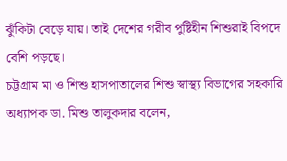ঝুঁকিটা বেড়ে যায়। তাই দেশের গরীব পুষ্টিহীন শিশুরাই বিপদে বেশি পড়ছে।
চট্টগ্রাম মা ও শিশু হাসপাতালের শিশু স্বাস্থ্য বিভাগের সহকারি অধ্যাপক ডা. মিশু তালুকদার বলেন,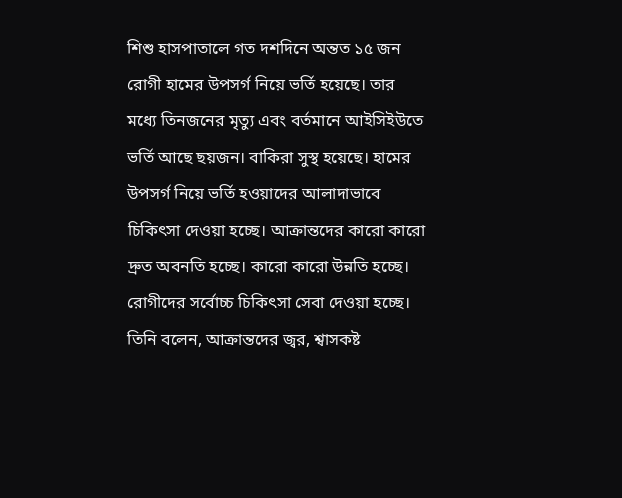শিশু হাসপাতালে গত দশদিনে অন্তত ১৫ জন রোগী হামের উপসর্গ নিয়ে ভর্তি হয়েছে। তার মধ্যে তিনজনের মৃত্যু এবং বর্তমানে আইসিইউতে ভর্তি আছে ছয়জন। বাকিরা সুস্থ হয়েছে। হামের উপসর্গ নিয়ে ভর্তি হওয়াদের আলাদাভাবে চিকিৎসা দেওয়া হচ্ছে। আক্রান্তদের কারো কারো দ্রুত অবনতি হচ্ছে। কারো কারো উন্নতি হচ্ছে। রোগীদের সর্বোচ্চ চিকিৎসা সেবা দেওয়া হচ্ছে। তিনি বলেন, আক্রান্তদের জ্বর, শ্বাসকষ্ট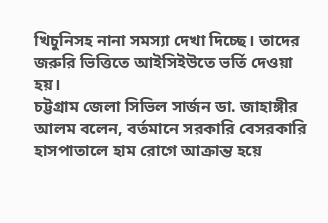খিচুনিসহ নানা সমস্যা দেখা দিচ্ছে। তাদের জরুরি ভিত্তিতে আইসিইউতে ভর্তি দেওয়া হয়।
চট্টগ্রাম জেলা সিভিল সার্জন ডা. জাহাঙ্গীর আলম বলেন, বর্তমানে সরকারি বেসরকারি হাসপাতালে হাম রোগে আক্রান্ত হয়ে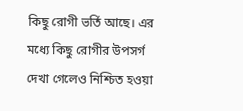কিছু রোগী ভর্তি আছে। এর মধ্যে কিছু রোগীর উপসর্গ দেখা গেলেও নিশ্চিত হওয়া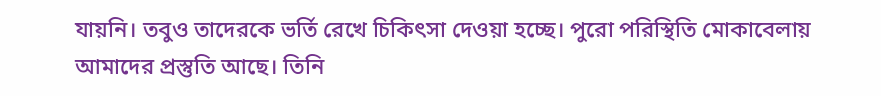যায়নি। তবুও তাদেরকে ভর্তি রেখে চিকিৎসা দেওয়া হচ্ছে। পুরো পরিস্থিতি মোকাবেলায় আমাদের প্রস্তুতি আছে। তিনি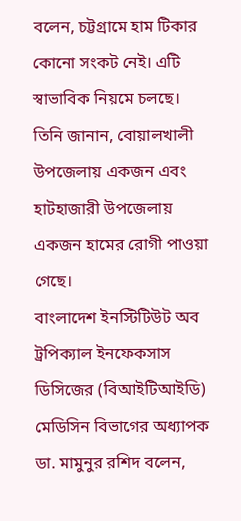বলেন, চট্টগ্রামে হাম টিকার কোনো সংকট নেই। এটি স্বাভাবিক নিয়মে চলছে।
তিনি জানান, বোয়ালখালী উপজেলায় একজন এবং হাটহাজারী উপজেলায় একজন হামের রোগী পাওয়া গেছে।
বাংলাদেশ ইনস্টিটিউট অব ট্রপিক্যাল ইনফেকসাস ডিসিজের (বিআইটিআইডি) মেডিসিন বিভাগের অধ্যাপক ডা. মামুনুর রশিদ বলেন,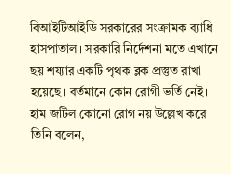বিআইটিআইডি সরকারের সংক্রামক ব্যাধি হাসপাতাল। সরকারি নির্দেশনা মতে এখানে ছয় শয্যার একটি পৃথক ব্লক প্রস্তুত রাখা হয়েছে। বর্তমানে কোন রোগী ভর্তি নেই। হাম জটিল কোনো রোগ নয় উল্লেখ করে তিনি বলেন,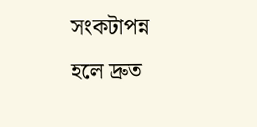সংকটাপন্ন হলে দ্রুত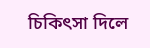চিকিৎসা দিলে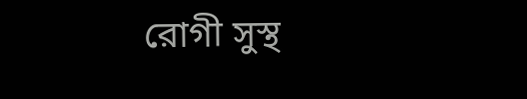রোগী সুস্থ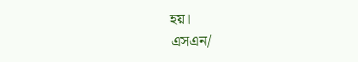হয়।
এসএন/